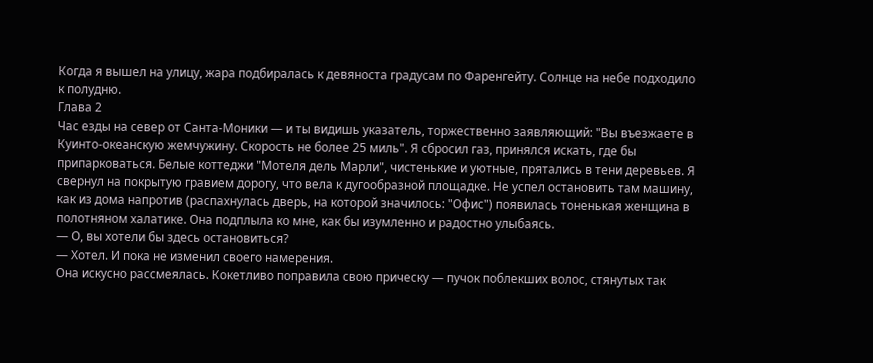Когда я вышел на улицу, жара подбиралась к девяноста градусам по Фаренгейту. Солнце на небе подходило к полудню.
Глава 2
Час езды на север от Санта-Моники — и ты видишь указатель, торжественно заявляющий: "Вы въезжаете в Куинто-океанскую жемчужину. Скорость не более 25 миль". Я сбросил газ, принялся искать, где бы припарковаться. Белые коттеджи "Мотеля дель Марли", чистенькие и уютные, прятались в тени деревьев. Я свернул на покрытую гравием дорогу, что вела к дугообразной площадке. Не успел остановить там машину, как из дома напротив (распахнулась дверь, на которой значилось: "Офис") появилась тоненькая женщина в полотняном халатике. Она подплыла ко мне, как бы изумленно и радостно улыбаясь.
— О, вы хотели бы здесь остановиться?
— Хотел. И пока не изменил своего намерения.
Она искусно рассмеялась. Кокетливо поправила свою прическу — пучок поблекших волос, стянутых так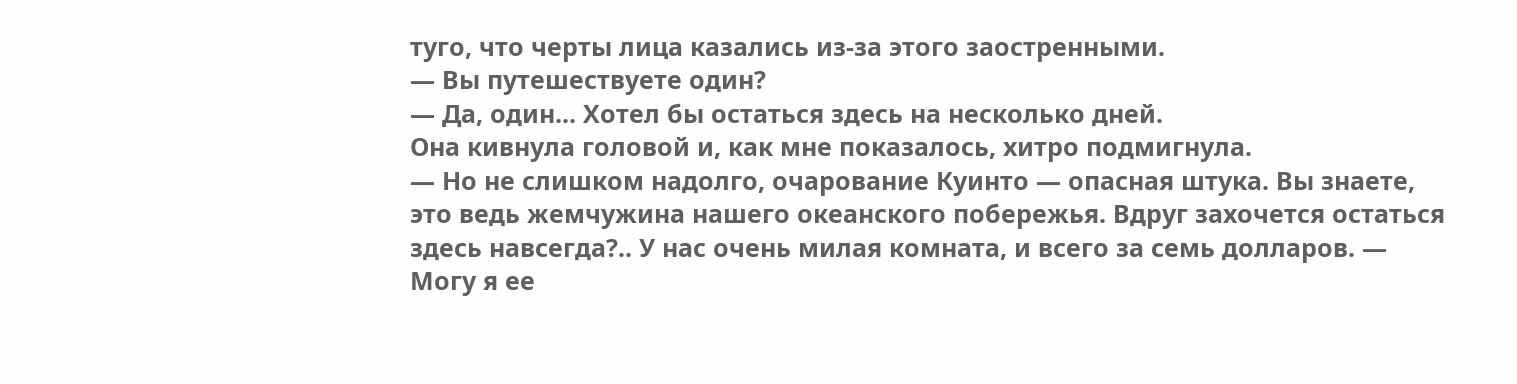туго, что черты лица казались из-за этого заостренными.
— Вы путешествуете один?
— Да, один... Хотел бы остаться здесь на несколько дней.
Она кивнула головой и, как мне показалось, хитро подмигнула.
— Но не слишком надолго, очарование Куинто — опасная штука. Вы знаете, это ведь жемчужина нашего океанского побережья. Вдруг захочется остаться здесь навсегда?.. У нас очень милая комната, и всего за семь долларов. — Могу я ее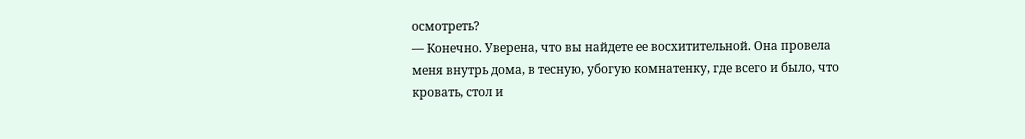осмотреть?
— Конечно. Уверена, что вы найдете ее восхитительной. Она провела меня внутрь дома, в тесную, убогую комнатенку, где всего и было, что кровать, стол и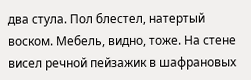два стула. Пол блестел, натертый воском. Мебель, видно, тоже. На стене висел речной пейзажик в шафрановых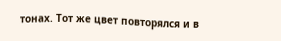тонах. Тот же цвет повторялся и в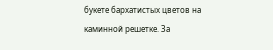букете бархатистых цветов на каминной решетке. За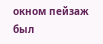окном пейзаж был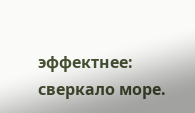эффектнее: сверкало море.